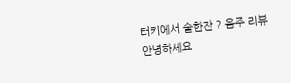터키에서 술한잔 ? 음주 리뷰
안녕하세요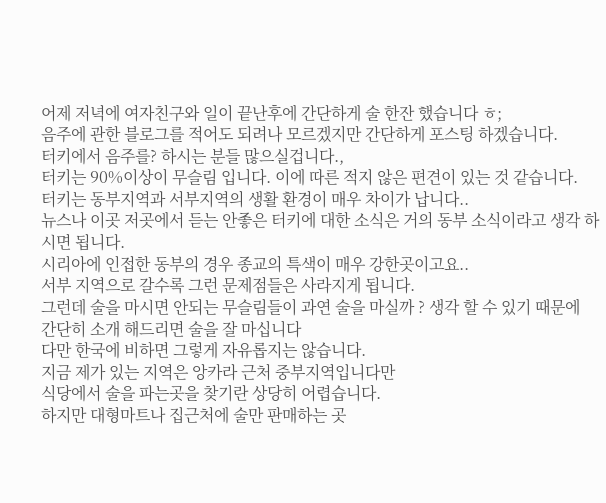어제 저녁에 여자친구와 일이 끝난후에 간단하게 술 한잔 했습니다 ㅎ;
음주에 관한 블로그를 적어도 되려나 모르겠지만 간단하게 포스팅 하겠습니다.
터키에서 음주를? 하시는 분들 많으실겁니다.,
터키는 90%이상이 무슬림 입니다. 이에 따른 적지 않은 편견이 있는 것 같습니다.
터키는 동부지역과 서부지역의 생활 환경이 매우 차이가 납니다..
뉴스나 이곳 저곳에서 듣는 안좋은 터키에 대한 소식은 거의 동부 소식이라고 생각 하시면 됩니다.
시리아에 인접한 동부의 경우 종교의 특색이 매우 강한곳이고요..
서부 지역으로 갈수록 그런 문제점들은 사라지게 됩니다.
그런데 술을 마시면 안되는 무슬림들이 과연 술을 마실까 ? 생각 할 수 있기 때문에
간단히 소개 해드리면 술을 잘 마십니다
다만 한국에 비하면 그렇게 자유롭지는 않습니다.
지금 제가 있는 지역은 앙카라 근처 중부지역입니다만
식당에서 술을 파는곳을 찾기란 상당히 어렵습니다.
하지만 대형마트나 집근처에 술만 판매하는 곳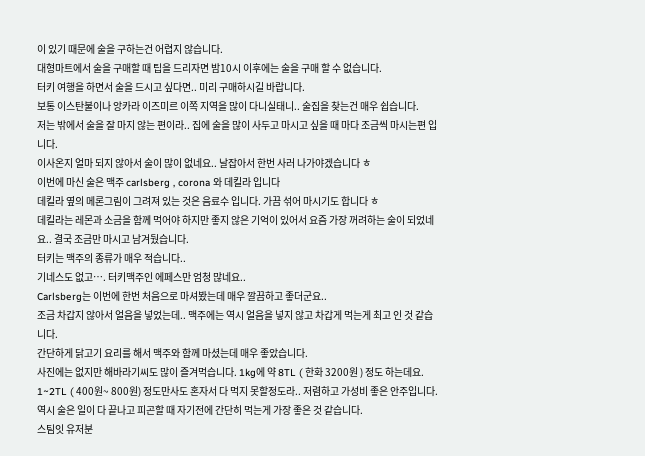이 있기 때문에 술을 구하는건 어렵지 않습니다.
대형마트에서 술을 구매할 때 팁을 드리자면 밤10시 이후에는 술을 구매 할 수 없습니다.
터키 여행을 하면서 술을 드시고 싶다면.. 미리 구매하시길 바랍니다.
보통 이스탄불이나 앙카라 이즈미르 이쪽 지역을 많이 다니실태니.. 술집을 찾는건 매우 쉽습니다.
저는 밖에서 술을 잘 마지 않는 편이라.. 집에 술을 많이 사두고 마시고 싶을 때 마다 조금씩 마시는편 입니다.
이사온지 얼마 되지 않아서 술이 많이 없네요.. 날잡아서 한번 사러 나가야겠습니다 ㅎ
이번에 마신 술은 맥주 carlsberg , corona 와 데킬라 입니다
데킬라 옆의 메론그림이 그려져 있는 것은 음료수 입니다. 가끔 섞어 마시기도 합니다 ㅎ
데킬라는 레몬과 소금을 함께 먹어야 하지만 좋지 않은 기억이 있어서 요즘 가장 꺼려하는 술이 되었네요.. 결국 조금만 마시고 남겨뒀습니다.
터키는 맥주의 종류가 매우 적습니다..
기네스도 없고…. 터키맥주인 에페스만 엄청 많네요..
Carlsberg는 이번에 한번 처음으로 마셔봤는데 매우 깔끔하고 좋더군요..
조금 차갑지 않아서 얼음을 넣었는데.. 맥주에는 역시 얼음을 넣지 않고 차갑게 먹는게 최고 인 것 같습니다.
간단하게 닭고기 요리를 해서 맥주와 함께 마셨는데 매우 좋았습니다.
사진에는 없지만 해바라기씨도 많이 즐겨먹습니다. 1kg에 약 8TL ( 한화 3200원 ) 정도 하는데요.
1~2TL ( 400원~ 800원) 정도만사도 혼자서 다 먹지 못할정도라.. 저렴하고 가성비 좋은 안주입니다.
역시 술은 일이 다 끝나고 피곤할 때 자기전에 간단히 먹는게 가장 좋은 것 같습니다.
스팀잇 유저분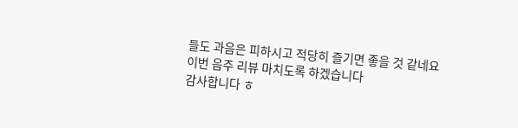들도 과음은 피하시고 적당히 즐기면 좋을 것 같네요
이번 음주 리뷰 마치도록 하겠습니다
감사합니다 ㅎ